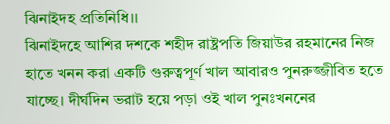ঝিনাইদহ প্রতিনিধি।।
ঝিনাইদহে আশির দশকে শহীদ রাষ্ট্রপতি জিয়াউর রহমানের নিজ হাতে খনন করা একটি গুরুত্বপূর্ণ খাল আবারও পুনরুজ্জীবিত হতে যাচ্ছে। দীর্ঘদিন ভরাট হয়ে পড়া ওই খাল পুনঃখননের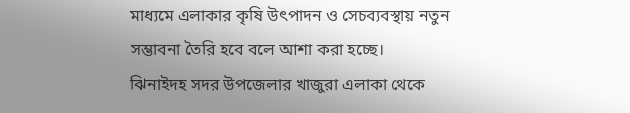মাধ্যমে এলাকার কৃষি উৎপাদন ও সেচব্যবস্থায় নতুন সম্ভাবনা তৈরি হবে বলে আশা করা হচ্ছে।
ঝিনাইদহ সদর উপজেলার খাজুরা এলাকা থেকে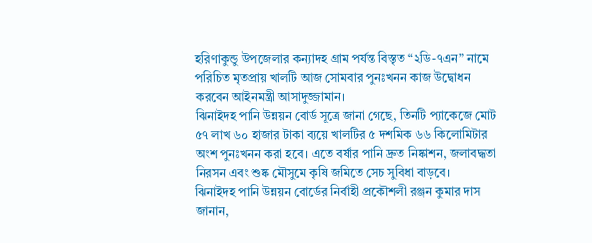হরিণাকুন্ডু উপজেলার কন্যাদহ গ্রাম পর্যন্ত বিস্তৃত “২ডি-৭এন” নামে পরিচিত মৃতপ্রায় খালটি আজ সোমবার পুনঃখনন কাজ উদ্বোধন করবেন আইনমন্ত্রী আসাদুজ্জামান।
ঝিনাইদহ পানি উন্নয়ন বোর্ড সূত্রে জানা গেছে, তিনটি প্যাকেজে মোট ৫৭ লাখ ৬০ হাজার টাকা ব্যয়ে খালটির ৫ দশমিক ৬৬ কিলোমিটার অংশ পুনঃখনন করা হবে। এতে বর্ষার পানি দ্রুত নিষ্কাশন, জলাবদ্ধতা নিরসন এবং শুষ্ক মৌসুমে কৃষি জমিতে সেচ সুবিধা বাড়বে।
ঝিনাইদহ পানি উন্নয়ন বোর্ডের নির্বাহী প্রকৌশলী রঞ্জন কুমার দাস জানান,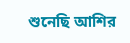শুনেছি আশির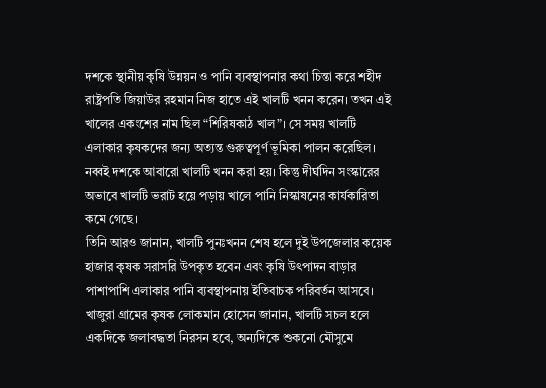দশকে স্থানীয় কৃষি উন্নয়ন ও পানি ব্যবস্থাপনার কথা চিন্তা করে শহীদ রাষ্ট্রপতি জিয়াউর রহমান নিজ হাতে এই খালটি খনন করেন। তখন এই খালের একংশের নাম ছিল “শিরিষকাঠ খাল”। সে সময় খালটি এলাকার কৃষকদের জন্য অত্যন্ত গুরুত্বপূর্ণ ভূমিকা পালন করেছিল। নব্বই দশকে আবারো খালটি খনন করা হয়। কিন্তু দীর্ঘদিন সংস্কারের অভাবে খালটি ভরাট হয়ে পড়ায় খালে পানি নিস্কাষনের কার্যকারিতা কমে গেছে।
তিনি আরও জানান, খালটি পুনঃখনন শেষ হলে দুই উপজেলার কয়েক হাজার কৃষক সরাসরি উপকৃত হবেন এবং কৃষি উৎপাদন বাড়ার পাশাপাশি এলাকার পানি ব্যবস্থাপনায় ইতিবাচক পরিবর্তন আসবে।
খাজুরা গ্রামের কৃষক লোকমান হোসেন জানান, খালটি সচল হলে একদিকে জলাবদ্ধতা নিরসন হবে, অন্যদিকে শুকনো মৌসুমে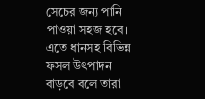সেচের জন্য পানি পাওয়া সহজ হবে। এতে ধানসহ বিভিন্ন ফসল উৎপাদন বাড়বে বলে তারা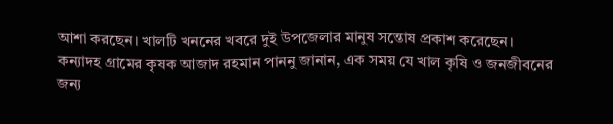আশা করছেন। খালটি খননের খবরে দুই উপজেলার মানুষ সন্তোষ প্রকাশ করেছেন।
কন্যাদহ গ্রামের কৃষক আজাদ রহমান পাননু জানান, এক সময় যে খাল কৃষি ও জনজীবনের জন্য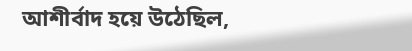আশীর্বাদ হয়ে উঠেছিল,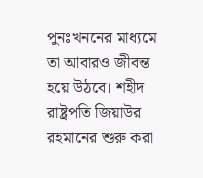পুনঃখননের মাধ্যমে তা আবারও জীবন্ত হয়ে উঠবে। শহীদ রাষ্ট্রপতি জিয়াউর রহমানের শুরু করা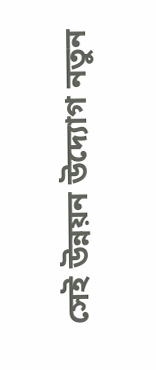সেই উন্নয়ন উদ্যোগ নতুন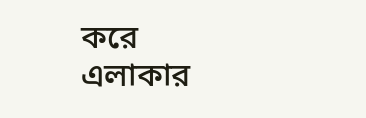করে এলাকার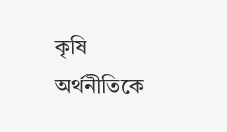কৃষি অর্থনীতিকে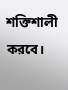শক্তিশালী করবে।